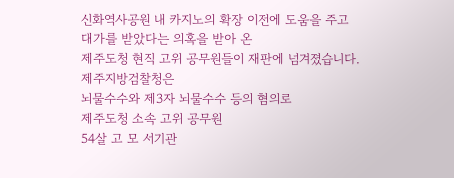신화역사공원 내 카지노의 확장 이전에 도움을 주고
대가를 받았다는 의혹을 받아 온
제주도청 현직 고위 공무원들이 재판에 넘겨졌습니다.
제주지방검찰청은
뇌물수수와 제3자 뇌물수수 등의 혐의로
제주도청 소속 고위 공무원
54살 고 모 서기관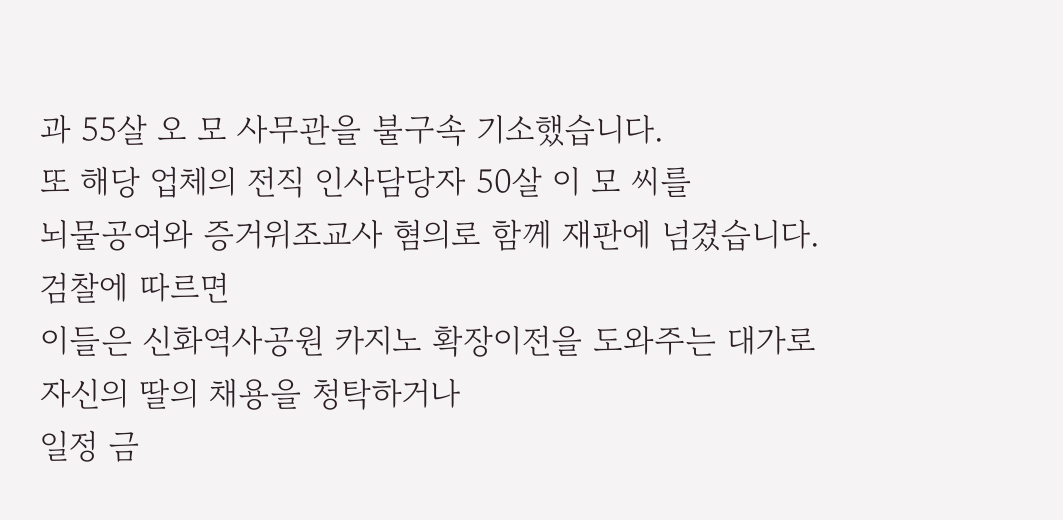과 55살 오 모 사무관을 불구속 기소했습니다.
또 해당 업체의 전직 인사담당자 50살 이 모 씨를
뇌물공여와 증거위조교사 혐의로 함께 재판에 넘겼습니다.
검찰에 따르면
이들은 신화역사공원 카지노 확장이전을 도와주는 대가로
자신의 딸의 채용을 청탁하거나
일정 금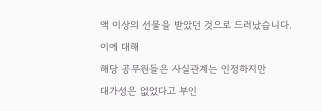액 이상의 선물을 받았던 것으로 드러났습니다.
이에 대해
해당 공무원들은 사실관계는 인정하지만
대가성은 없었다고 부인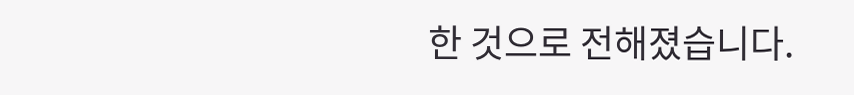한 것으로 전해졌습니다.